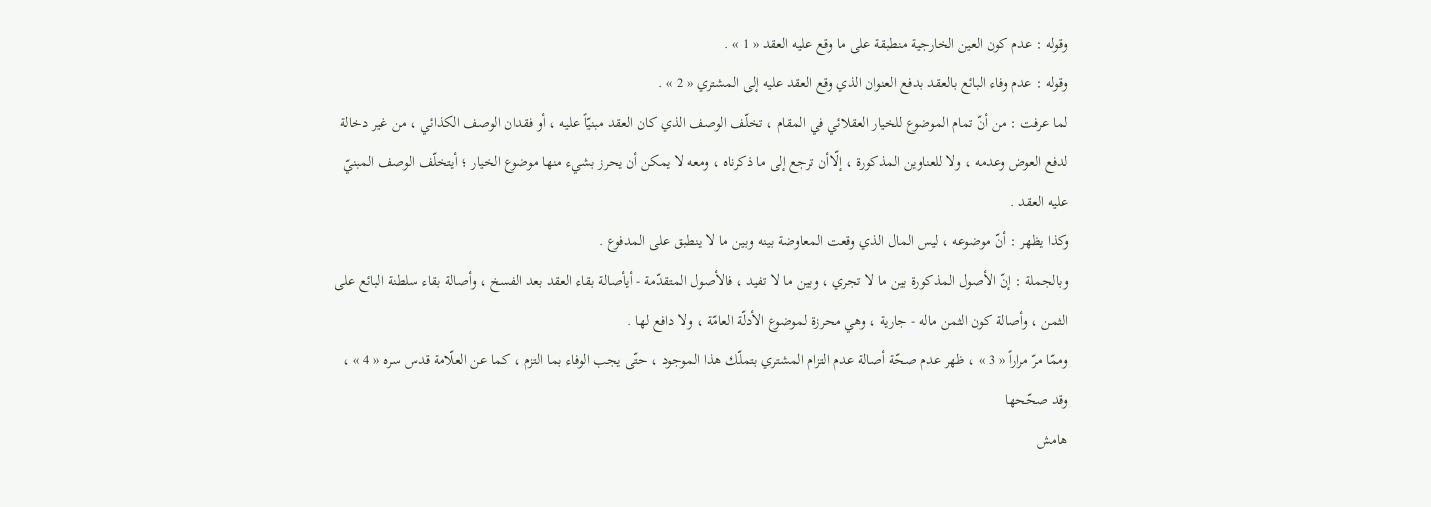وقوله : عدم كون العين الخارجية منطبقة على ما وقع عليه العقد « 1 » .
وقوله : عدم وفاء البائع بالعقد بدفع العنوان الذي وقع العقد عليه إلى المشتري « 2 » .
لما عرفت : من أنّ تمام الموضوع للخيار العقلائي في المقام ، تخلّف الوصف الذي كان العقد مبنيّاً عليه ، أو فقدان الوصف الكذائي ، من غير دخالة لدفع العوض وعدمه ، ولا للعناوين المذكورة ، إلّاأن ترجع إلى ما ذكرناه ، ومعه لا يمكن أن يحرز بشيء منها موضوع الخيار ؛ أيتخلّف الوصف المبنيّ عليه العقد .
وكذا يظهر : أنّ موضوعه ، ليس المال الذي وقعت المعاوضة بينه وبين ما لا ينطبق على المدفوع .
وبالجملة : إنّ الأصول المذكورة بين ما لا تجري ، وبين ما لا تفيد ، فالأصول المتقدّمة - أيأصالة بقاء العقد بعد الفسخ ، وأصالة بقاء سلطنة البائع على الثمن ، وأصالة كون الثمن ماله - جارية ، وهي محرزة لموضوع الأدلّة العامّة ، ولا دافع لها .
وممّا مرّ مراراً « 3 » ، ظهر عدم صحّة أصالة عدم التزام المشتري بتملّك هذا الموجود ، حتّى يجب الوفاء بما التزم ، كما عن العلّامة قدس سره « 4 » ، وقد صحّحها
هامش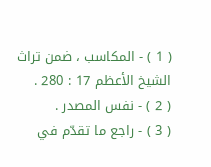( 1 ) - المكاسب ، ضمن تراث الشيخ الأعظم 17 : 280 .
( 2 ) - نفس المصدر .
( 3 ) - راجع ما تقدّم في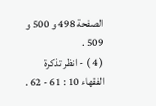الصفحة 498 و 500 و 509 .
( 4 ) - انظر تذكرة الفقهاء 10 : 61 - 62 .